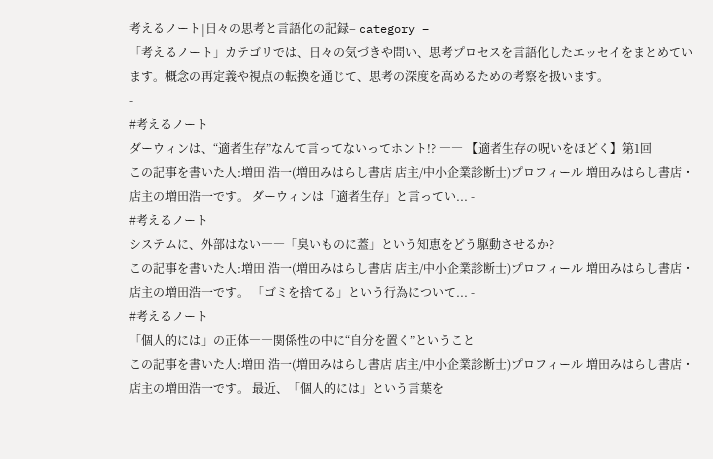考えるノート|日々の思考と言語化の記録– category –
「考えるノート」カテゴリでは、日々の気づきや問い、思考プロセスを言語化したエッセイをまとめています。概念の再定義や視点の転換を通じて、思考の深度を高めるための考察を扱います。
-
#考えるノート
ダーウィンは、“適者生存”なんて言ってないってホント!? ―― 【適者生存の呪いをほどく】第1回
この記事を書いた人:増田 浩一(増田みはらし書店 店主/中小企業診断士)プロフィール 増田みはらし書店・店主の増田浩一です。 ダーウィンは「適者生存」と言ってい... -
#考えるノート
システムに、外部はない――「臭いものに蓋」という知恵をどう駆動させるか?
この記事を書いた人:増田 浩一(増田みはらし書店 店主/中小企業診断士)プロフィール 増田みはらし書店・店主の増田浩一です。 「ゴミを捨てる」という行為について... -
#考えるノート
「個人的には」の正体――関係性の中に“自分を置く”ということ
この記事を書いた人:増田 浩一(増田みはらし書店 店主/中小企業診断士)プロフィール 増田みはらし書店・店主の増田浩一です。 最近、「個人的には」という言葉を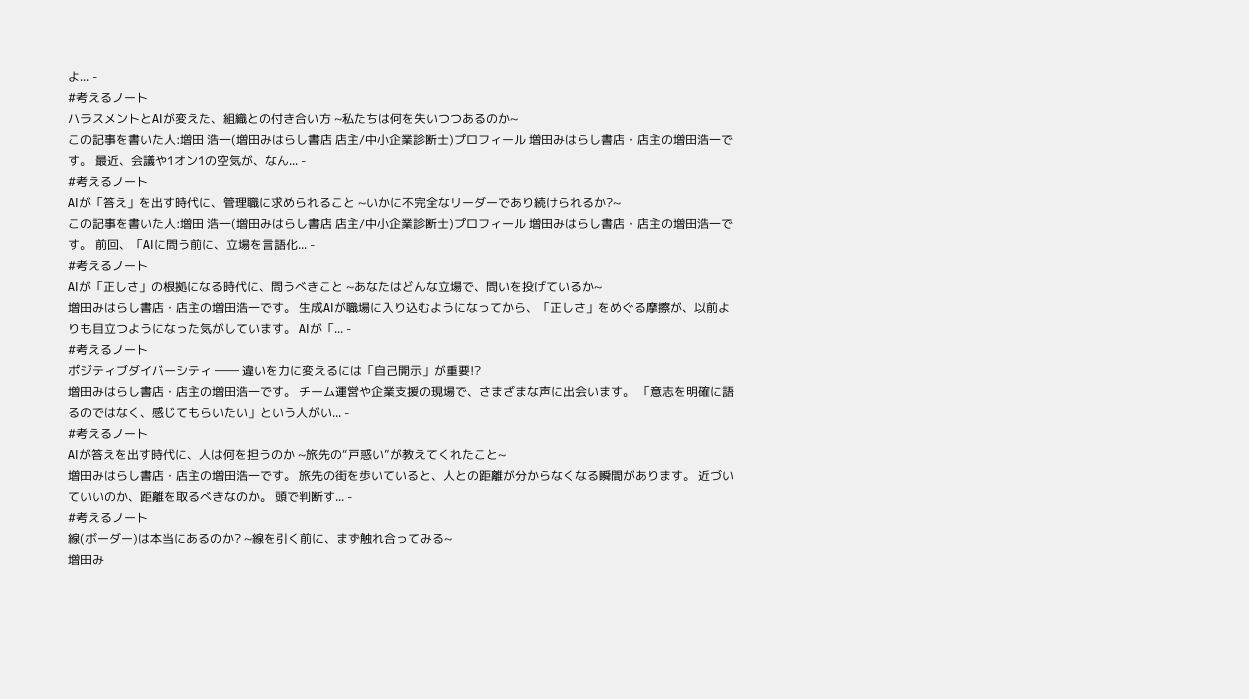よ... -
#考えるノート
ハラスメントとAIが変えた、組織との付き合い方 ~私たちは何を失いつつあるのか~
この記事を書いた人:増田 浩一(増田みはらし書店 店主/中小企業診断士)プロフィール 増田みはらし書店・店主の増田浩一です。 最近、会議や1オン1の空気が、なん... -
#考えるノート
AIが「答え」を出す時代に、管理職に求められること ~いかに不完全なリーダーであり続けられるか?~
この記事を書いた人:増田 浩一(増田みはらし書店 店主/中小企業診断士)プロフィール 増田みはらし書店・店主の増田浩一です。 前回、「AIに問う前に、立場を言語化... -
#考えるノート
AIが「正しさ」の根拠になる時代に、問うべきこと ~あなたはどんな立場で、問いを投げているか~
増田みはらし書店・店主の増田浩一です。 生成AIが職場に入り込むようになってから、「正しさ」をめぐる摩擦が、以前よりも目立つようになった気がしています。 AIが「... -
#考えるノート
ポジティブダイバーシティ ―― 違いを力に変えるには「自己開示」が重要!?
増田みはらし書店・店主の増田浩一です。 チーム運営や企業支援の現場で、さまざまな声に出会います。 「意志を明確に語るのではなく、感じてもらいたい」という人がい... -
#考えるノート
AIが答えを出す時代に、人は何を担うのか ~旅先の“戸惑い”が教えてくれたこと~
増田みはらし書店・店主の増田浩一です。 旅先の街を歩いていると、人との距離が分からなくなる瞬間があります。 近づいていいのか、距離を取るべきなのか。 頭で判断す... -
#考えるノート
線(ボーダー)は本当にあるのか? ~線を引く前に、まず触れ合ってみる~
増田み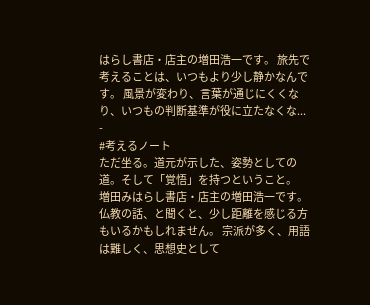はらし書店・店主の増田浩一です。 旅先で考えることは、いつもより少し静かなんです。 風景が変わり、言葉が通じにくくなり、いつもの判断基準が役に立たなくな... -
#考えるノート
ただ坐る。道元が示した、姿勢としての道。そして「覚悟」を持つということ。
増田みはらし書店・店主の増田浩一です。 仏教の話、と聞くと、少し距離を感じる方もいるかもしれません。 宗派が多く、用語は難しく、思想史として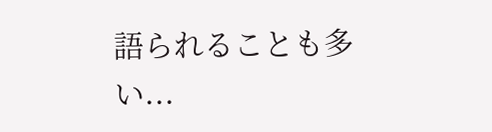語られることも多い...